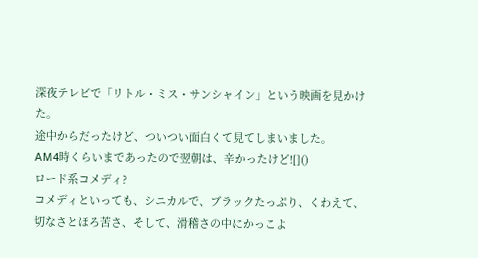深夜テレビで「リトル・ミス・サンシャイン」という映画を見かけた。
途中からだったけど、ついつい面白くて見てしまいました。
AM4時くらいまであったので翌朝は、辛かったけど![]()
ロード系コメディ?
コメディといっても、シニカルで、ブラックたっぷり、くわえて、切なさとほろ苦さ、そして、滑稽さの中にかっこよ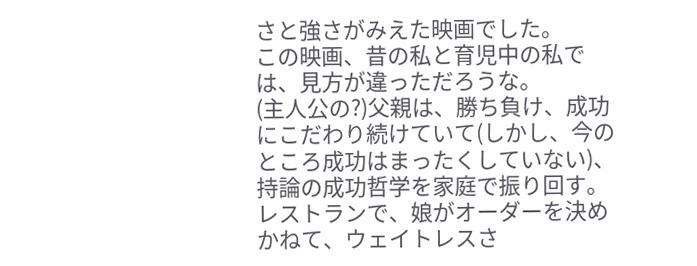さと強さがみえた映画でした。
この映画、昔の私と育児中の私では、見方が違っただろうな。
(主人公の?)父親は、勝ち負け、成功にこだわり続けていて(しかし、今のところ成功はまったくしていない)、持論の成功哲学を家庭で振り回す。
レストランで、娘がオーダーを決めかねて、ウェイトレスさ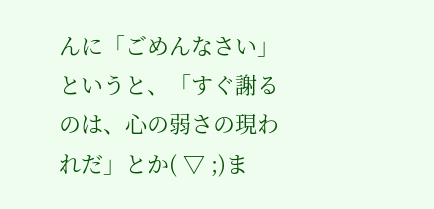んに「ごめんなさい」というと、「すぐ謝るのは、心の弱さの現われだ」とか( ▽ ;)ま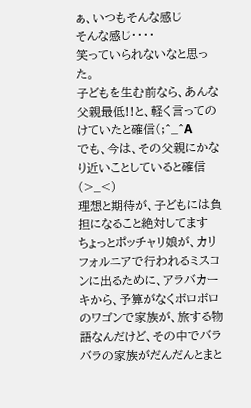ぁ、いつもそんな感じ
そんな感じ・・・・
笑っていられないなと思った。
子どもを生む前なら、あんな父親最低!!と、軽く言ってのけていたと確信(;^_^A
でも、今は、その父親にかなり近いことしていると確信(>_<)
理想と期待が、子どもには負担になること絶対してます
ちょっとポッチャリ娘が、カリフォルニアで行われるミスコンに出るために、アラバカーキから、予算がなくボロボロのワゴンで家族が、旅する物語なんだけど、その中でバラバラの家族がだんだんとまと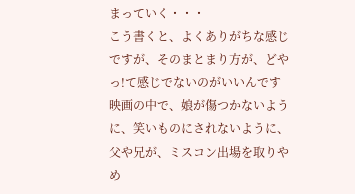まっていく・・・
こう書くと、よくありがちな感じですが、そのまとまり方が、どやっ!て感じでないのがいいんです
映画の中で、娘が傷つかないように、笑いものにされないように、父や兄が、ミスコン出場を取りやめ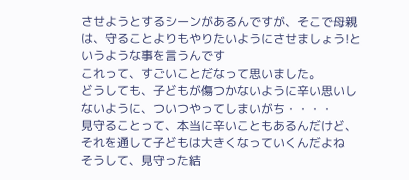させようとするシーンがあるんですが、そこで母親は、守ることよりもやりたいようにさせましょう!というような事を言うんです
これって、すごいことだなって思いました。
どうしても、子どもが傷つかないように辛い思いしないように、ついつやってしまいがち・・・・
見守ることって、本当に辛いこともあるんだけど、それを通して子どもは大きくなっていくんだよね
そうして、見守った結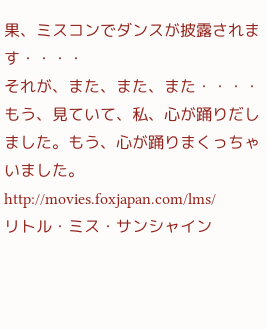果、ミスコンでダンスが披露されます・・・・
それが、また、また、また・・・・
もう、見ていて、私、心が踊りだしました。もう、心が踊りまくっちゃいました。
http://movies.foxjapan.com/lms/
リトル・ミス・サンシャイン